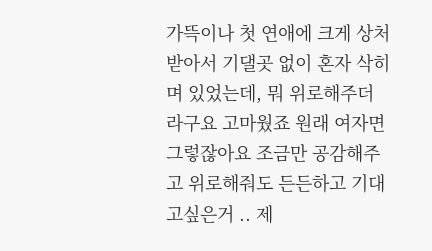가뜩이나 첫 연애에 크게 상처받아서 기댈곳 없이 혼자 삭히며 있었는데, 뭐 위로해주더라구요 고마웠죠 원래 여자면 그렇잖아요 조금만 공감해주고 위로해줘도 든든하고 기대고싶은거 .. 제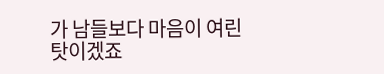가 남들보다 마음이 여린 탓이겠죠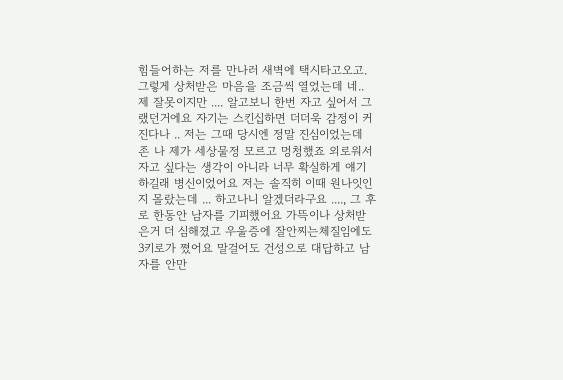힘들어하는 저를 만나러 새벽에 택시타고오고. 그렇게 상처받은 마음을 조금씩 열었는데 네.. 제 잘못이지만 .... 알고보니 한번 자고 싶어서 그랬던거에요 자기는 스킨십하면 더더욱 감정이 커진다나 .. 저는 그때 당시엔 정말 진심이었는데 존 나 제가 세상물정 모르고 멍청했죠 외로워서 자고 싶다는 생각이 아니라 너무 확실하게 얘기하길래 병신이었어요 저는 솔직히 이때 원나잇인지 몰랐는데 ... 하고나니 알겠더라구요 ...., 그 후로 한동안 남자를 기피했어요 가뜩이나 상처받은거 더 심해졌고 우울증에 잘안찌는체질임에도 3키로가 쪘어요 말걸어도 건성으로 대답하고 남자를 안만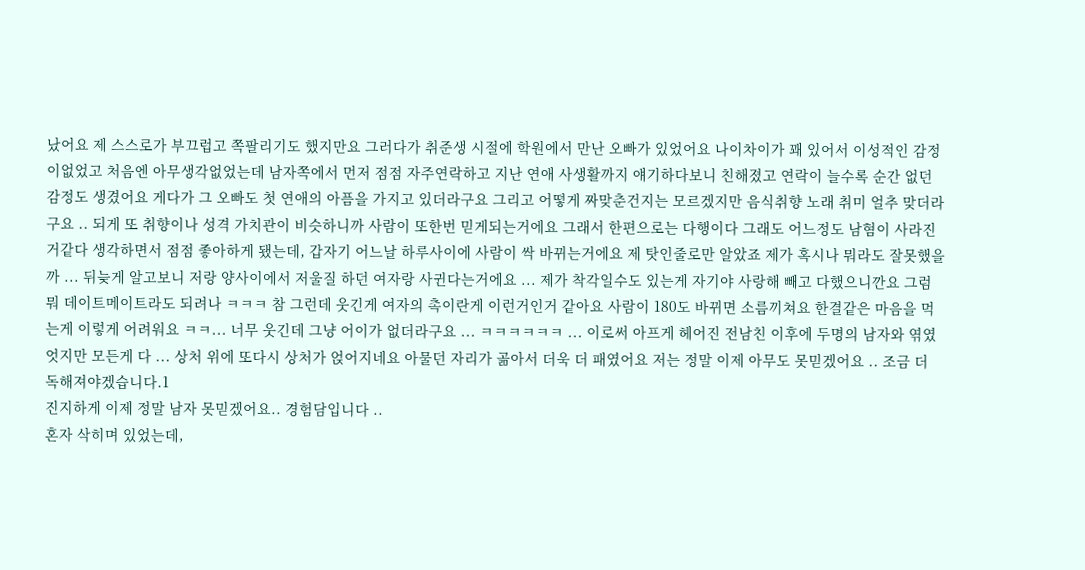났어요 제 스스로가 부끄럽고 쪽팔리기도 했지만요 그러다가 취준생 시절에 학원에서 만난 오빠가 있었어요 나이차이가 꽤 있어서 이성적인 감정이없었고 처음엔 아무생각없었는데 남자쪽에서 먼저 점점 자주연락하고 지난 연애 사생활까지 얘기하다보니 친해졌고 연락이 늘수록 순간 없던 감정도 생겼어요 게다가 그 오빠도 첫 연애의 아픔을 가지고 있더라구요 그리고 어떻게 짜맞춘건지는 모르겠지만 음식취향 노래 취미 얼추 맞더라구요 .. 되게 또 취향이나 성격 가치관이 비슷하니까 사람이 또한번 믿게되는거에요 그래서 한편으로는 다행이다 그래도 어느정도 남혐이 사라진거같다 생각하면서 점점 좋아하게 됐는데, 갑자기 어느날 하루사이에 사람이 싹 바뀌는거에요 제 탓인줄로만 알았죠 제가 혹시나 뭐라도 잘못했을까 ... 뒤늦게 알고보니 저랑 양사이에서 저울질 하던 여자랑 사귄다는거에요 ... 제가 착각일수도 있는게 자기야 사랑해 빼고 다했으니깐요 그럼 뭐 데이트메이트라도 되려나 ㅋㅋㅋ 참 그런데 웃긴게 여자의 촉이란게 이런거인거 같아요 사람이 180도 바뀌면 소름끼쳐요 한결같은 마음을 먹는게 이렇게 어려워요 ㅋㅋ... 너무 웃긴데 그냥 어이가 없더라구요 ... ㅋㅋㅋㅋㅋㅋ ... 이로써 아프게 헤어진 전남친 이후에 두명의 남자와 엮였엇지만 모든게 다 ... 상처 위에 또다시 상처가 얹어지네요 아물던 자리가 곪아서 더욱 더 패였어요 저는 정말 이제 아무도 못믿겠어요 .. 조금 더 독해져야겠습니다.1
진지하게 이제 정말 남자 못믿겠어요.. 경험담입니다 ..
혼자 삭히며 있었는데,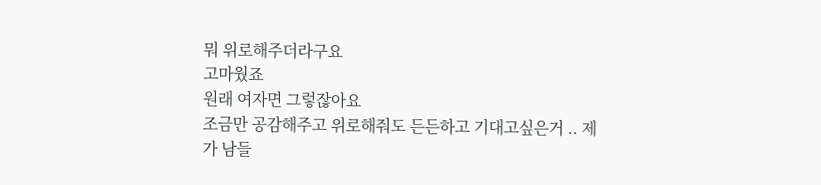뭐 위로해주더라구요
고마웠죠
원래 여자면 그렇잖아요
조금만 공감해주고 위로해줘도 든든하고 기대고싶은거 .. 제가 남들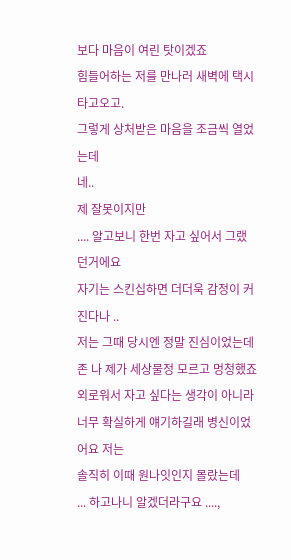보다 마음이 여린 탓이겠죠
힘들어하는 저를 만나러 새벽에 택시타고오고.
그렇게 상처받은 마음을 조금씩 열었는데
네..
제 잘못이지만
.... 알고보니 한번 자고 싶어서 그랬던거에요
자기는 스킨십하면 더더욱 감정이 커진다나 ..
저는 그때 당시엔 정말 진심이었는데
존 나 제가 세상물정 모르고 멍청했죠
외로워서 자고 싶다는 생각이 아니라
너무 확실하게 얘기하길래 병신이었어요 저는
솔직히 이때 원나잇인지 몰랐는데
... 하고나니 알겠더라구요 ....,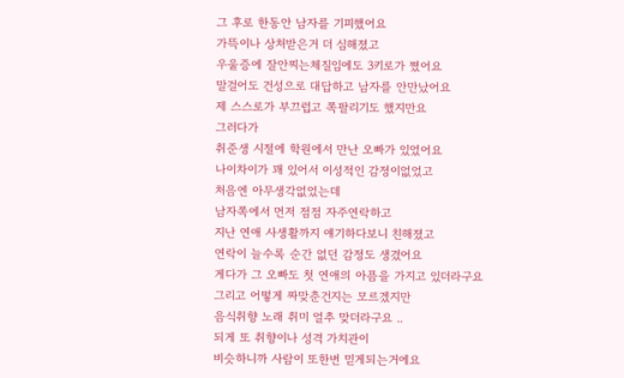그 후로 한동안 남자를 기피했어요
가뜩이나 상처받은거 더 심해졌고
우울증에 잘안찌는체질임에도 3키로가 쪘어요
말걸어도 건성으로 대답하고 남자를 안만났어요
제 스스로가 부끄럽고 쪽팔리기도 했지만요
그러다가
취준생 시절에 학원에서 만난 오빠가 있었어요
나이차이가 꽤 있어서 이성적인 감정이없었고
처음엔 아무생각없었는데
남자쪽에서 먼저 점점 자주연락하고
지난 연애 사생활까지 얘기하다보니 친해졌고
연락이 늘수록 순간 없던 감정도 생겼어요
게다가 그 오빠도 첫 연애의 아픔을 가지고 있더라구요
그리고 어떻게 짜맞춘건지는 모르겠지만
음식취향 노래 취미 얼추 맞더라구요 ..
되게 또 취향이나 성격 가치관이
비슷하니까 사람이 또한번 믿게되는거에요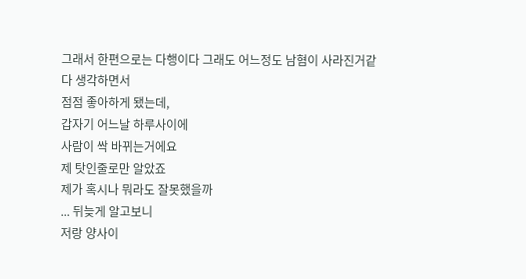그래서 한편으로는 다행이다 그래도 어느정도 남혐이 사라진거같다 생각하면서
점점 좋아하게 됐는데,
갑자기 어느날 하루사이에
사람이 싹 바뀌는거에요
제 탓인줄로만 알았죠
제가 혹시나 뭐라도 잘못했을까
... 뒤늦게 알고보니
저랑 양사이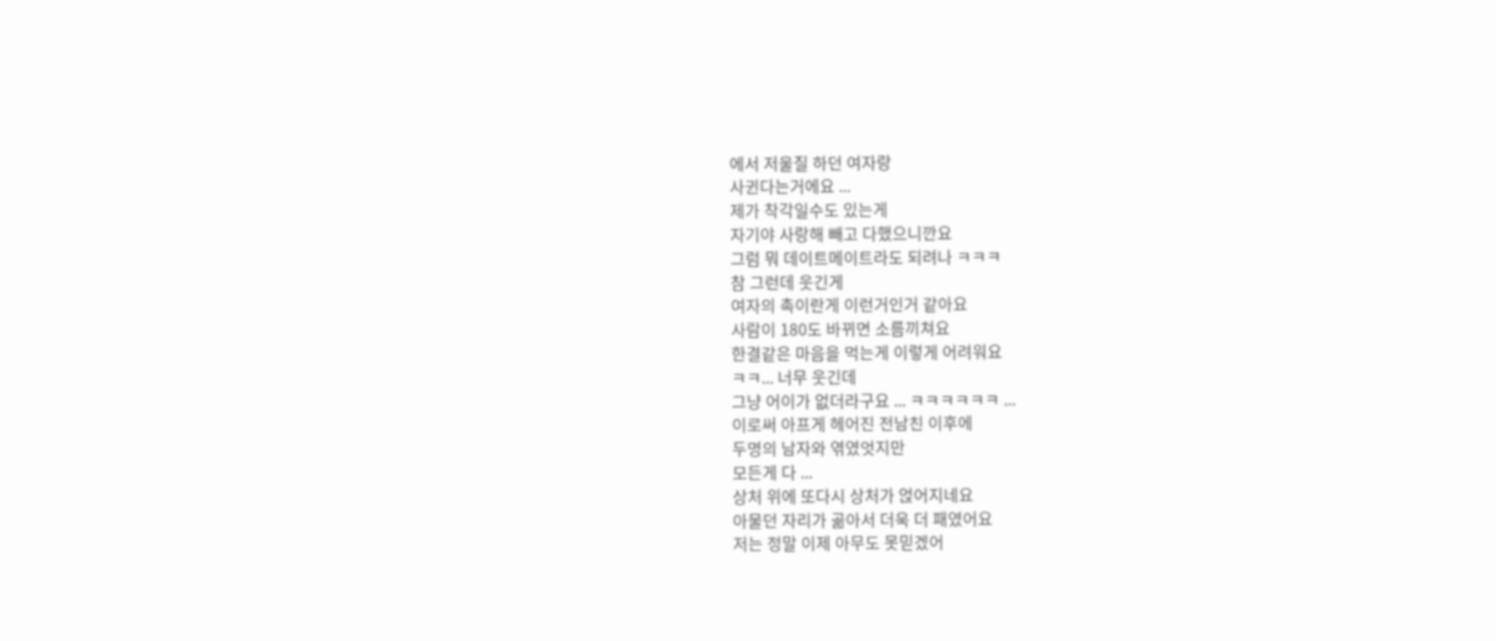에서 저울질 하던 여자랑
사귄다는거에요 ...
제가 착각일수도 있는게
자기야 사랑해 빼고 다했으니깐요
그럼 뭐 데이트메이트라도 되려나 ㅋㅋㅋ
참 그런데 웃긴게
여자의 촉이란게 이런거인거 같아요
사람이 180도 바뀌면 소름끼쳐요
한결같은 마음을 먹는게 이렇게 어려워요
ㅋㅋ... 너무 웃긴데
그냥 어이가 없더라구요 ... ㅋㅋㅋㅋㅋㅋ ...
이로써 아프게 헤어진 전남친 이후에
두명의 남자와 엮였엇지만
모든게 다 ...
상처 위에 또다시 상처가 얹어지네요
아물던 자리가 곪아서 더욱 더 패였어요
저는 정말 이제 아무도 못믿겠어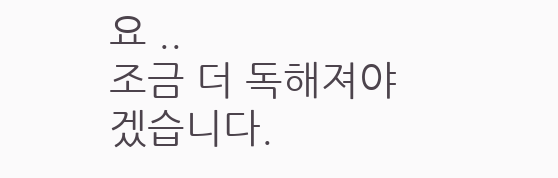요 ..
조금 더 독해져야겠습니다.